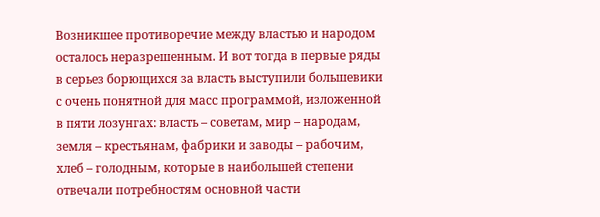Возникшее противоречие между властью и народом осталось неразрешенным. И вот тогда в первые ряды в серьез борющихся за власть выступили большевики с очень понятной для масс программой, изложенной в пяти лозунгах: власть – советам, мир – народам, земля – крестьянам, фабрики и заводы – рабочим, хлеб – голодным, которые в наибольшей степени отвечали потребностям основной части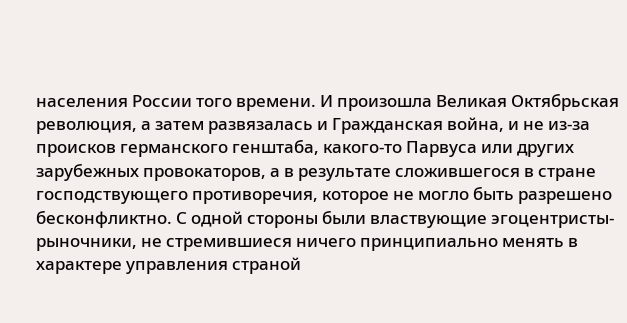населения России того времени. И произошла Великая Октябрьская революция, а затем развязалась и Гражданская война, и не из-за происков германского генштаба, какого-то Парвуса или других зарубежных провокаторов, а в результате сложившегося в стране господствующего противоречия, которое не могло быть разрешено бесконфликтно. С одной стороны были властвующие эгоцентристы-рыночники, не стремившиеся ничего принципиально менять в характере управления страной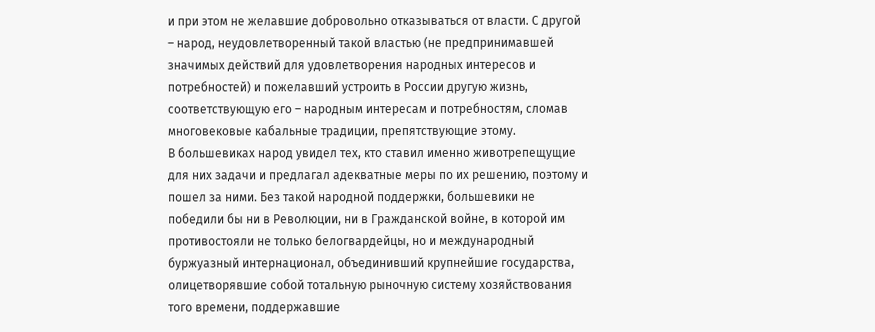и при этом не желавшие добровольно отказываться от власти. С другой – народ, неудовлетворенный такой властью (не предпринимавшей значимых действий для удовлетворения народных интересов и потребностей) и пожелавший устроить в России другую жизнь, соответствующую его – народным интересам и потребностям, сломав многовековые кабальные традиции, препятствующие этому.
В большевиках народ увидел тех, кто ставил именно животрепещущие для них задачи и предлагал адекватные меры по их решению, поэтому и пошел за ними. Без такой народной поддержки, большевики не победили бы ни в Революции, ни в Гражданской войне, в которой им противостояли не только белогвардейцы, но и международный буржуазный интернационал, объединивший крупнейшие государства, олицетворявшие собой тотальную рыночную систему хозяйствования того времени, поддержавшие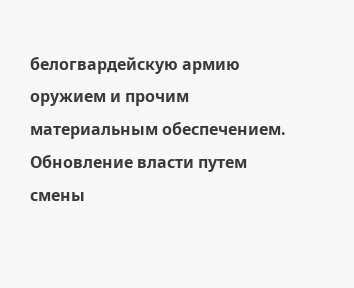белогвардейскую армию оружием и прочим материальным обеспечением.
Обновление власти путем смены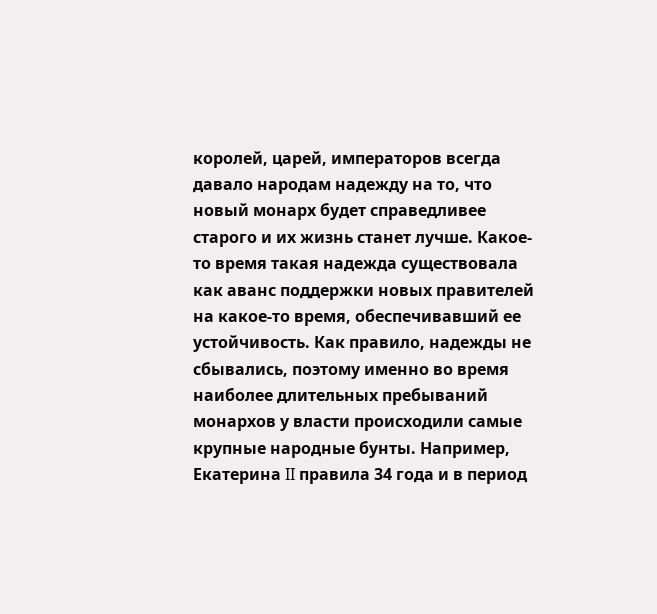королей, царей, императоров всегда давало народам надежду на то, что новый монарх будет справедливее старого и их жизнь станет лучше. Какое-то время такая надежда существовала как аванс поддержки новых правителей на какое-то время, обеспечивавший ее устойчивость. Как правило, надежды не сбывались, поэтому именно во время наиболее длительных пребываний монархов у власти происходили самые крупные народные бунты. Например, Екатерина II правила 34 года и в период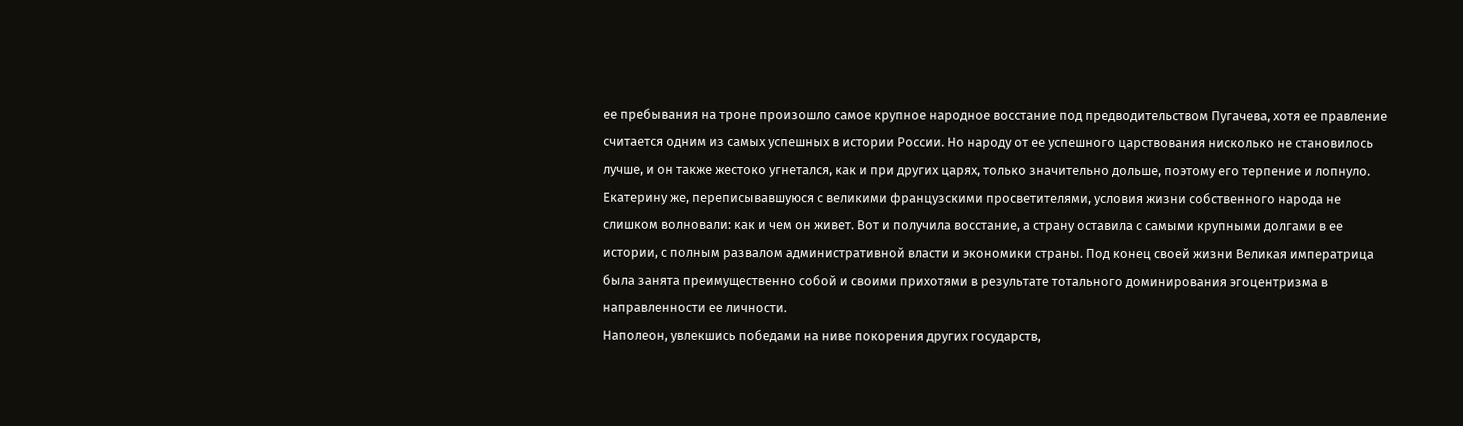ее пребывания на троне произошло самое крупное народное восстание под предводительством Пугачева, хотя ее правление считается одним из самых успешных в истории России. Но народу от ее успешного царствования нисколько не становилось лучше, и он также жестоко угнетался, как и при других царях, только значительно дольше, поэтому его терпение и лопнуло. Екатерину же, переписывавшуюся с великими французскими просветителями, условия жизни собственного народа не слишком волновали: как и чем он живет. Вот и получила восстание, а страну оставила с самыми крупными долгами в ее истории, с полным развалом административной власти и экономики страны. Под конец своей жизни Великая императрица была занята преимущественно собой и своими прихотями в результате тотального доминирования эгоцентризма в направленности ее личности.
Наполеон, увлекшись победами на ниве покорения других государств,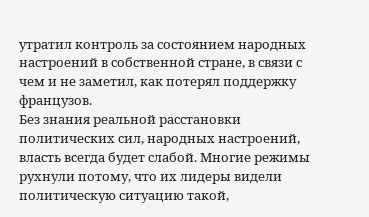утратил контроль за состоянием народных настроений в собственной стране, в связи с чем и не заметил, как потерял поддержку французов.
Без знания реальной расстановки политических сил, народных настроений, власть всегда будет слабой. Многие режимы рухнули потому, что их лидеры видели политическую ситуацию такой,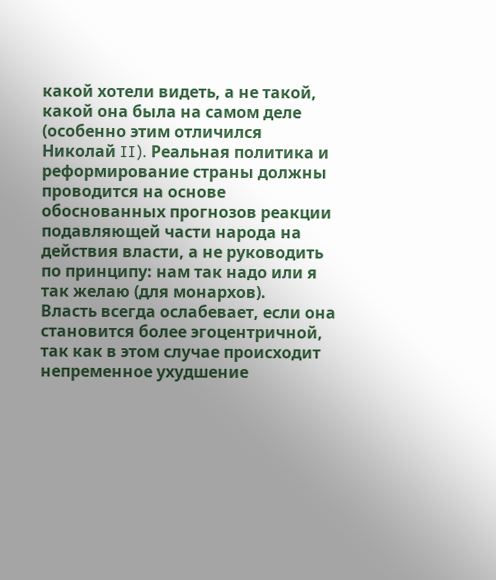какой хотели видеть, а не такой, какой она была на самом деле (особенно этим отличился Николай II). Реальная политика и реформирование страны должны проводится на основе обоснованных прогнозов реакции подавляющей части народа на действия власти, а не руководить по принципу: нам так надо или я так желаю (для монархов).
Власть всегда ослабевает, если она становится более эгоцентричной, так как в этом случае происходит непременное ухудшение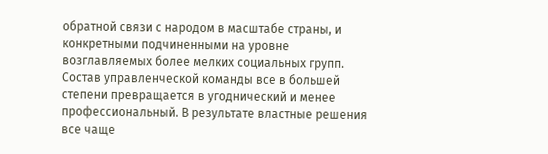обратной связи с народом в масштабе страны, и конкретными подчиненными на уровне возглавляемых более мелких социальных групп. Состав управленческой команды все в большей степени превращается в угоднический и менее профессиональный. В результате властные решения все чаще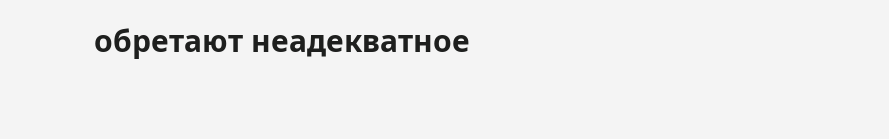обретают неадекватное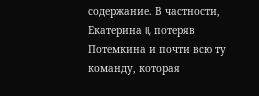содержание. В частности, Екатерина II, потеряв Потемкина и почти всю ту команду, которая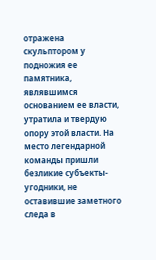отражена скульптором у подножия ее памятника, являвшимся основанием ее власти, утратила и твердую опору этой власти. На место легендарной команды пришли безликие субъекты-угодники, не оставившие заметного следа в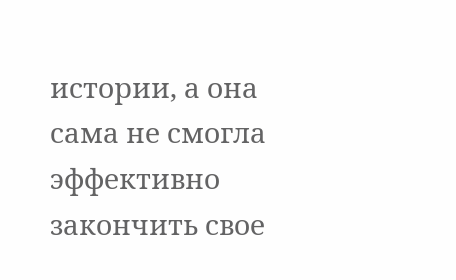истории, а она сама не смогла эффективно закончить свое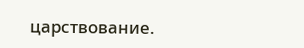царствование.